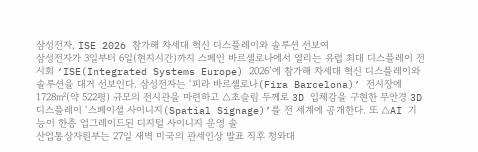삼성전자, ISE 2026 참가해 차세대 혁신 디스플레이와 솔루션 선보여
삼성전자가 3일부터 6일(현지시간)까지 스페인 바르셀로나에서 열리는 유럽 최대 디스플레이 전시회 ‘ISE(Integrated Systems Europe) 2026’에 참가해 차세대 혁신 디스플레이와 솔루션을 대거 선보인다. 삼성전자는 ‘피라 바르셀로나(Fira Barcelona)’ 전시장에 1728㎡(약 522평) 규모의 전시관을 마련하고 △초슬림 두께로 3D 입체감을 구현한 무안경 3D 디스플레이 ‘스페이셜 사이니지(Spatial Signage)’를 전 세계에 공개한다. 또 △AI 기능이 한층 업그레이드된 디지털 사이니지 운영 솔
산업통상자원부는 27일 새벽 미국의 관세인상 발표 직후 청와대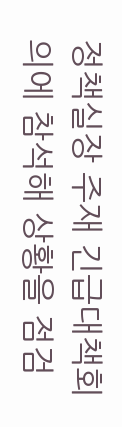정책실장 주재 긴급대책회의에 참석해 상황을 점검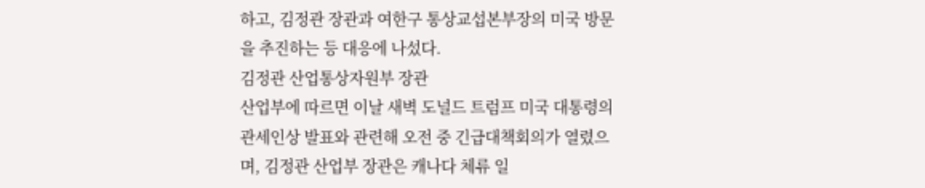하고, 김정관 장관과 여한구 통상교섭본부장의 미국 방문을 추진하는 등 대응에 나섰다.
김정관 산업통상자원부 장관
산업부에 따르면 이날 새벽 도널드 트럼프 미국 대통령의 관세인상 발표와 관련해 오전 중 긴급대책회의가 열렸으며, 김정관 산업부 장관은 캐나다 체류 일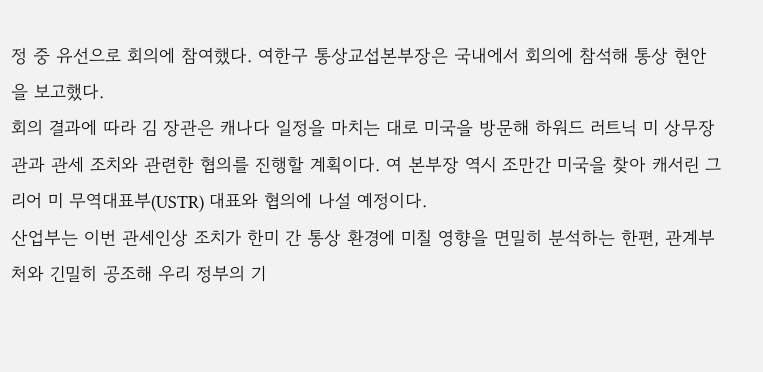정 중 유선으로 회의에 참여했다. 여한구 통상교섭본부장은 국내에서 회의에 참석해 통상 현안을 보고했다.
회의 결과에 따라 김 장관은 캐나다 일정을 마치는 대로 미국을 방문해 하워드 러트닉 미 상무장관과 관세 조치와 관련한 협의를 진행할 계획이다. 여 본부장 역시 조만간 미국을 찾아 캐서린 그리어 미 무역대표부(USTR) 대표와 협의에 나설 예정이다.
산업부는 이번 관세인상 조치가 한미 간 통상 환경에 미칠 영향을 면밀히 분석하는 한편, 관계부처와 긴밀히 공조해 우리 정부의 기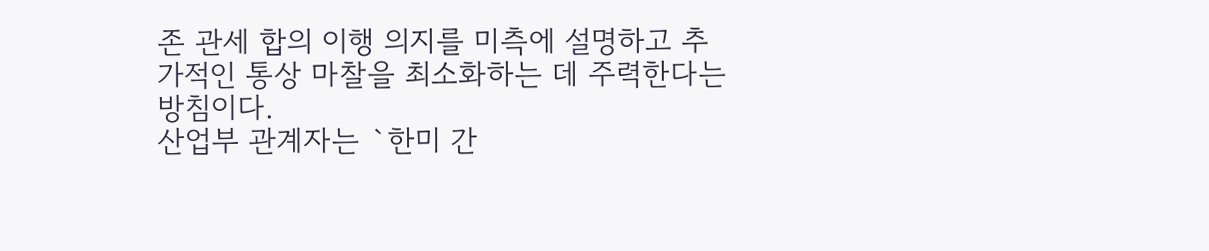존 관세 합의 이행 의지를 미측에 설명하고 추가적인 통상 마찰을 최소화하는 데 주력한다는 방침이다.
산업부 관계자는 `한미 간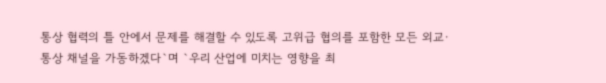통상 협력의 틀 안에서 문제를 해결할 수 있도록 고위급 협의를 포함한 모든 외교·통상 채널을 가동하겠다`며 `우리 산업에 미치는 영향을 최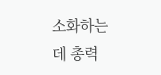소화하는 데 총력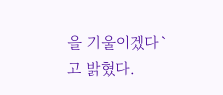을 기울이겠다`고 밝혔다.